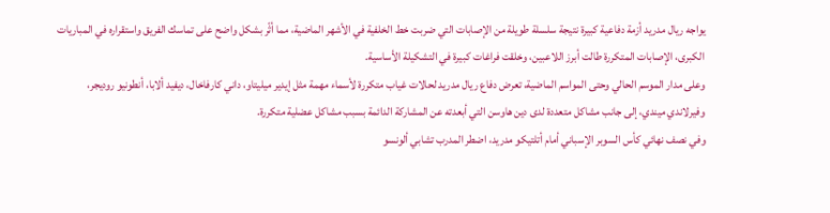يواجه ريال مدريد أزمة دفاعية كبيرة نتيجة سلسلة طويلة من الإصابات التي ضربت خط الخلفية في الأشهر الماضية، مما أثّر بشكل واضح على تماسك الفريق واستقراره في المباريات الكبرى، الإصابات المتكررة طالت أبرز اللاعبين، وخلقت فراغات كبيرة في التشكيلة الأساسية.
وعلى مدار الموسم الحالي وحتى المواسم الماضية، تعرض دفاع ريال مدريد لحالات غياب متكررة لأسماء مهمة مثل إيدير ميليتاو، داني كارفاخال، ديفيد ألابا، أنطونيو روديجر، وفيرلاندي ميندي، إلى جانب مشاكل متعددة لدى دين هاوسن التي أبعدته عن المشاركة الدائمة بسبب مشاكل عضلية متكررة.
وفي نصف نهائي كأس السوبر الإسباني أمام أتلتيكو مدريد، اضطر المدرب تشابي ألونسو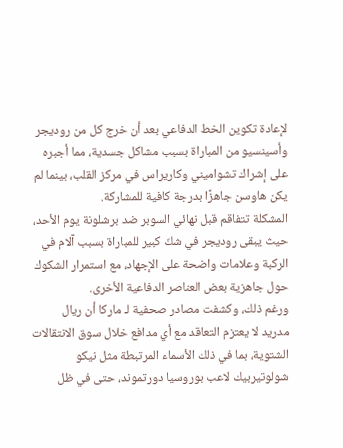لإعادة تكوين الخط الدفاعي بعد أن خرج كل من روديجر وأسينسيو من المباراة بسبب مشاكل جسدية، مما أجبره على إشراك تشواميني وكاريراس في مركز القلب، بينما لم يكن هاوسن جاهزًا بدرجة كافية للمشاركة.
المشكلة تتفاقم قبل نهائي السوبر ضد برشلونة يوم الأحد، حيث يبقى روديجر في شكّ كبير للمباراة بسبب آلام في الركبة وعلامات واضحة على الإجهاد، مع استمرار الشكوك حول جاهزية بعض العناصر الدفاعية الأخرى.
ورغم ذلك، وكشفت مصادر صحفية لـ ماركا أن ريال مدريد لا يعتزم التعاقد مع أي مدافع خلال سوق الانتقالات الشتوية، بما في ذلك الأسماء المرتبطة مثل نيكو شولوتيربيك لاعب بوروسيا دورتموند، حتى في ظل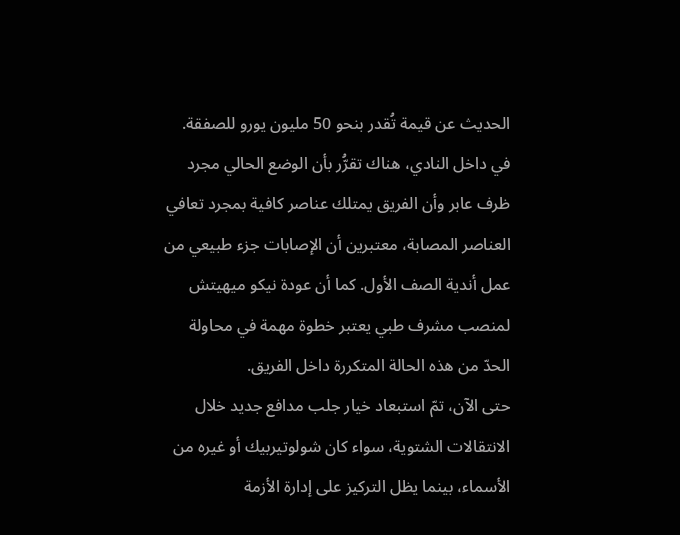الحديث عن قيمة تُقدر بنحو 50 مليون يورو للصفقة.
في داخل النادي، هناك تقرُّر بأن الوضع الحالي مجرد ظرف عابر وأن الفريق يمتلك عناصر كافية بمجرد تعافي العناصر المصابة، معتبرين أن الإصابات جزء طبيعي من عمل أندية الصف الأول. كما أن عودة نيكو ميهيتش لمنصب مشرف طبي يعتبر خطوة مهمة في محاولة الحدّ من هذه الحالة المتكررة داخل الفريق.
حتى الآن، تمّ استبعاد خيار جلب مدافع جديد خلال الانتقالات الشتوية، سواء كان شولوتيربيك أو غيره من الأسماء، بينما يظل التركيز على إدارة الأزمة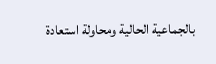بالجماعية الحالية ومحاولة استعادة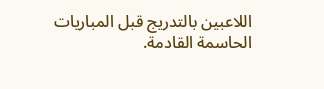اللاعبين بالتدريج قبل المباريات الحاسمة القادمة.